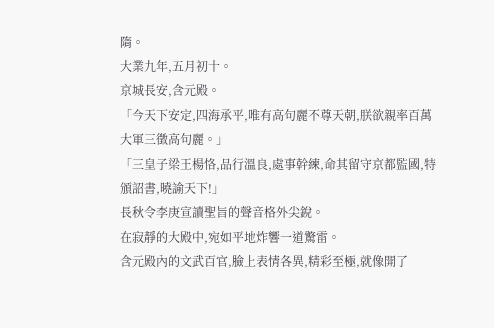隋。
大業九年,五月初十。
京城長安,含元殿。
「今天下安定,四海承平,唯有高句麗不尊天朝,朕欲親率百萬大軍三徵高句麗。」
「三皇子梁王楊恪,品行溫良,處事幹練,命其留守京都監國,特頒詔書,曉諭天下!」
長秋令李庚宣讀聖旨的聲音格外尖銳。
在寂靜的大殿中,宛如平地炸響一道驚雷。
含元殿內的文武百官,臉上表情各異,精彩至極,就像開了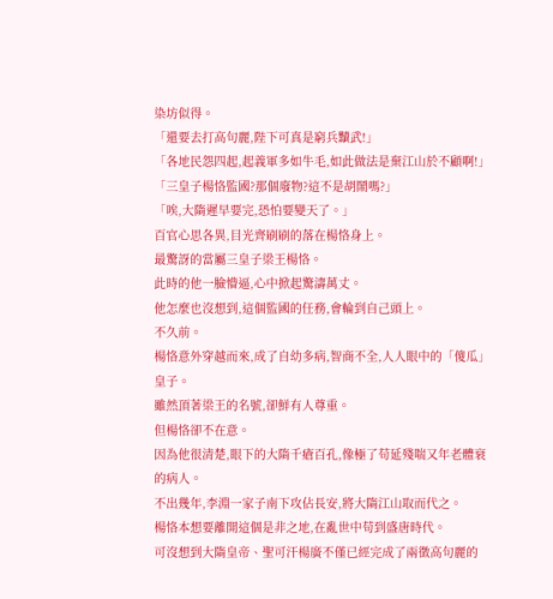染坊似得。
「還要去打高句麗,陛下可真是窮兵黷武!」
「各地民怨四起,起義軍多如牛毛,如此做法是棄江山於不顧啊!」
「三皇子楊恪監國?那個廢物?這不是胡鬧嗎?」
「唉,大隋遲早要完,恐怕要變天了。」
百官心思各異,目光齊刷刷的落在楊恪身上。
最驚訝的當屬三皇子梁王楊恪。
此時的他一臉懵逼,心中掀起驚濤萬丈。
他怎麼也沒想到,這個監國的任務,會輪到自己頭上。
不久前。
楊恪意外穿越而來,成了自幼多病,智商不全,人人眼中的「傻瓜」皇子。
雖然頂著梁王的名號,卻鮮有人尊重。
但楊恪卻不在意。
因為他很清楚,眼下的大隋千瘡百孔,像極了苟延殘喘又年老體衰的病人。
不出幾年,李淵一家子南下攻佔長安,將大隋江山取而代之。
楊恪本想要離開這個是非之地,在亂世中苟到盛唐時代。
可沒想到大隋皇帝、聖可汗楊廣不僅已經完成了兩徵高句麗的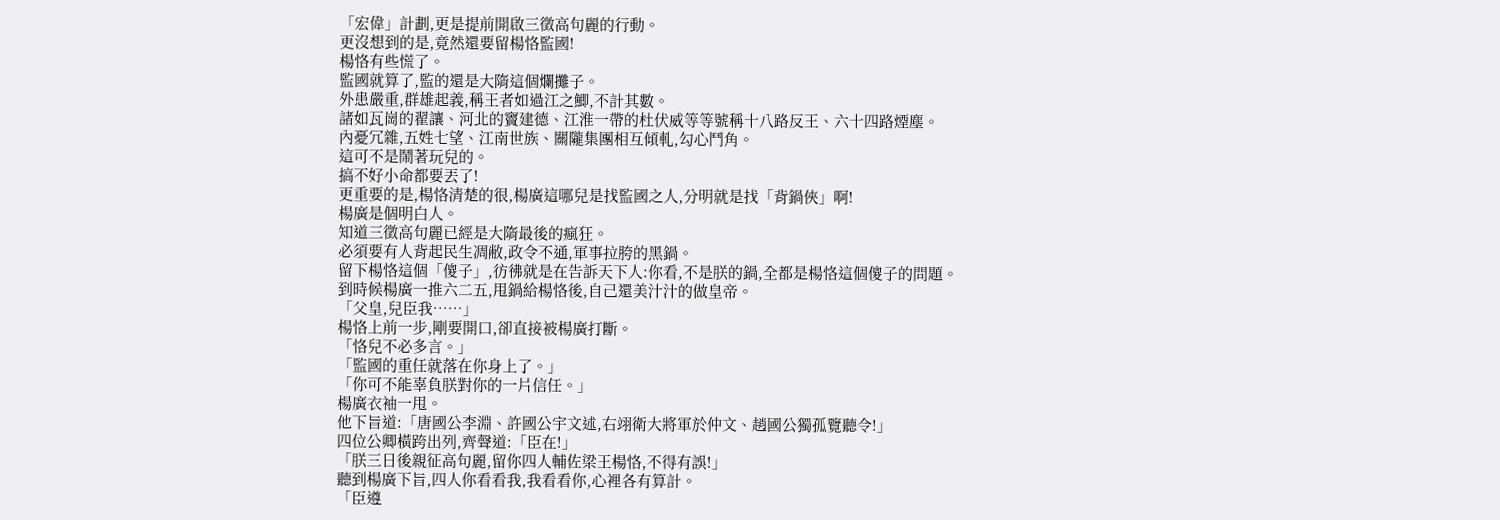「宏偉」計劃,更是提前開啟三徵高句麗的行動。
更沒想到的是,竟然還要留楊恪監國!
楊恪有些慌了。
監國就算了,監的還是大隋這個爛攤子。
外患嚴重,群雄起義,稱王者如過江之鯽,不計其數。
諸如瓦崗的翟讓、河北的竇建德、江淮一帶的杜伏威等等號稱十八路反王、六十四路煙塵。
內憂冗雜,五姓七望、江南世族、關隴集團相互傾軋,勾心鬥角。
這可不是鬧著玩兒的。
搞不好小命都要丟了!
更重要的是,楊恪清楚的很,楊廣這哪兒是找監國之人,分明就是找「背鍋俠」啊!
楊廣是個明白人。
知道三徵高句麗已經是大隋最後的瘋狂。
必須要有人背起民生凋敝,政令不通,軍事拉胯的黑鍋。
留下楊恪這個「傻子」,彷彿就是在告訴天下人:你看,不是朕的鍋,全都是楊恪這個傻子的問題。
到時候楊廣一推六二五,甩鍋給楊恪後,自己還美汁汁的做皇帝。
「父皇,兒臣我……」
楊恪上前一步,剛要開口,卻直接被楊廣打斷。
「恪兒不必多言。」
「監國的重任就落在你身上了。」
「你可不能辜負朕對你的一片信任。」
楊廣衣袖一甩。
他下旨道:「唐國公李淵、許國公宇文述,右翊衛大將軍於仲文、趙國公獨孤覽聽令!」
四位公卿橫跨出列,齊聲道:「臣在!」
「朕三日後親征高句麗,留你四人輔佐梁王楊恪,不得有誤!」
聽到楊廣下旨,四人你看看我,我看看你,心裡各有算計。
「臣遵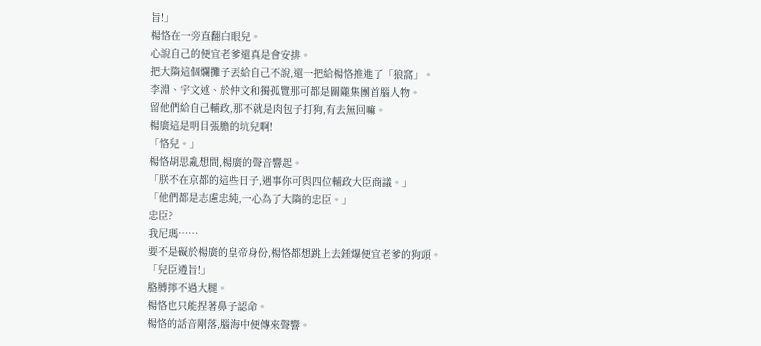旨!」
楊恪在一旁直翻白眼兒。
心說自己的便宜老爹還真是會安排。
把大隋這個爛攤子丟給自己不說,還一把給楊恪推進了「狼窩」。
李淵、宇文述、於仲文和獨孤覽那可都是關隴集團首腦人物。
留他們給自己輔政,那不就是肉包子打狗,有去無回嘛。
楊廣這是明目張膽的坑兒啊!
「恪兒。」
楊恪胡思亂想間,楊廣的聲音響起。
「朕不在京都的這些日子,遇事你可與四位輔政大臣商議。」
「他們都是志慮忠純,一心為了大隋的忠臣。」
忠臣?
我尼瑪……
要不是礙於楊廣的皇帝身份,楊恪都想跳上去錘爆便宜老爹的狗頭。
「兒臣遵旨!」
胳膊擰不過大腿。
楊恪也只能捏著鼻子認命。
楊恪的話音剛落,腦海中便傳來聲響。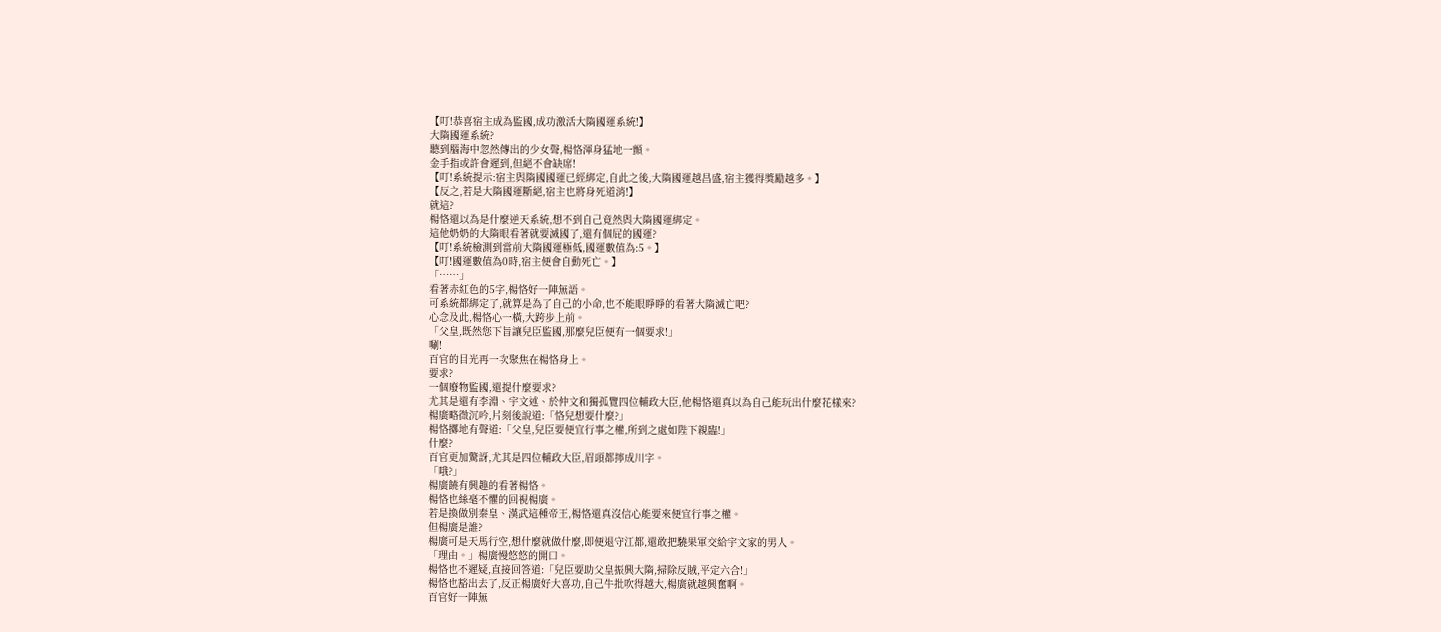【叮!恭喜宿主成為監國,成功激活大隋國運系統!】
大隋國運系統?
聽到腦海中忽然傳出的少女聲,楊恪渾身猛地一顫。
金手指或許會遲到,但絕不會缺席!
【叮!系統提示:宿主與隋國國運已經綁定,自此之後,大隋國運越昌盛,宿主獲得獎勵越多。】
【反之,若是大隋國運斷絕,宿主也將身死道消!】
就這?
楊恪還以為是什麼逆天系統,想不到自己竟然與大隋國運綁定。
這他奶奶的大隋眼看著就要滅國了,還有個屁的國運?
【叮!系統檢測到當前大隋國運極低,國運數值為:5。】
【叮!國運數值為0時,宿主便會自動死亡。】
「……」
看著赤紅色的5字,楊恪好一陣無語。
可系統都綁定了,就算是為了自己的小命,也不能眼睜睜的看著大隋滅亡吧?
心念及此,楊恪心一橫,大跨步上前。
「父皇,既然您下旨讓兒臣監國,那麼兒臣便有一個要求!」
唰!
百官的目光再一次聚焦在楊恪身上。
要求?
一個廢物監國,還提什麼要求?
尤其是還有李淵、宇文述、於仲文和獨孤覽四位輔政大臣,他楊恪還真以為自己能玩出什麼花樣來?
楊廣略微沉吟,片刻後說道:「恪兒想要什麼?」
楊恪擲地有聲道:「父皇,兒臣要便宜行事之權,所到之處如陛下親臨!」
什麼?
百官更加驚訝,尤其是四位輔政大臣,眉頭都擰成川字。
「哦?」
楊廣饒有興趣的看著楊恪。
楊恪也絲毫不懼的回視楊廣。
若是換做別秦皇、漢武這種帝王,楊恪還真沒信心能要來便宜行事之權。
但楊廣是誰?
楊廣可是天馬行空,想什麼就做什麼,即便退守江都,還敢把驍果軍交給宇文家的男人。
「理由。」楊廣慢悠悠的開口。
楊恪也不遲疑,直接回答道:「兒臣要助父皇振興大隋,掃除反賊,平定六合!」
楊恪也豁出去了,反正楊廣好大喜功,自己牛批吹得越大,楊廣就越興奮啊。
百官好一陣無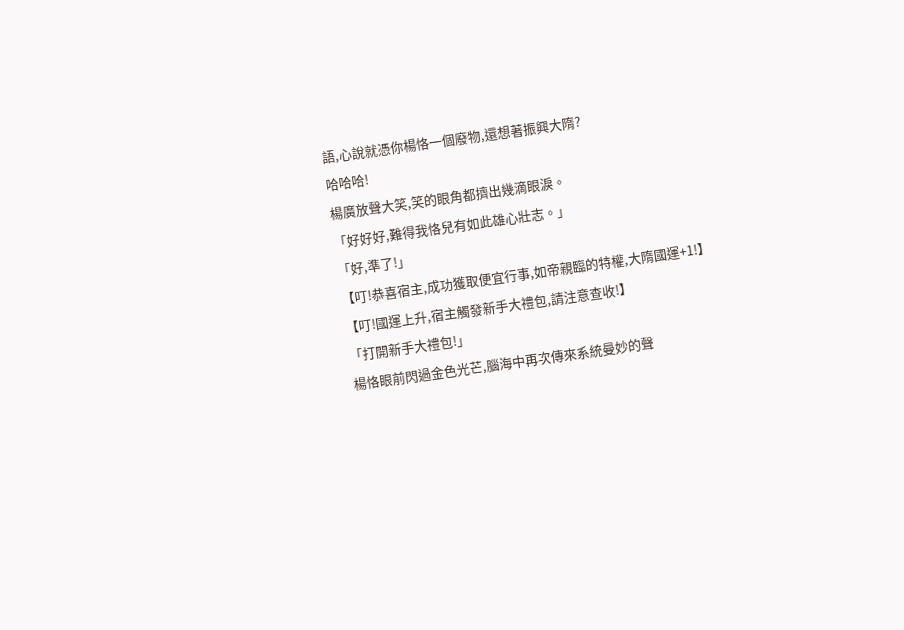語,心說就憑你楊恪一個廢物,還想著振興大隋?
哈哈哈!
楊廣放聲大笑,笑的眼角都擠出幾滴眼淚。
「好好好,難得我恪兒有如此雄心壯志。」
「好,準了!」
【叮!恭喜宿主,成功獲取便宜行事,如帝親臨的特權,大隋國運+1!】
【叮!國運上升,宿主觸發新手大禮包,請注意查收!】
「打開新手大禮包!」
楊恪眼前閃過金色光芒,腦海中再次傳來系統曼妙的聲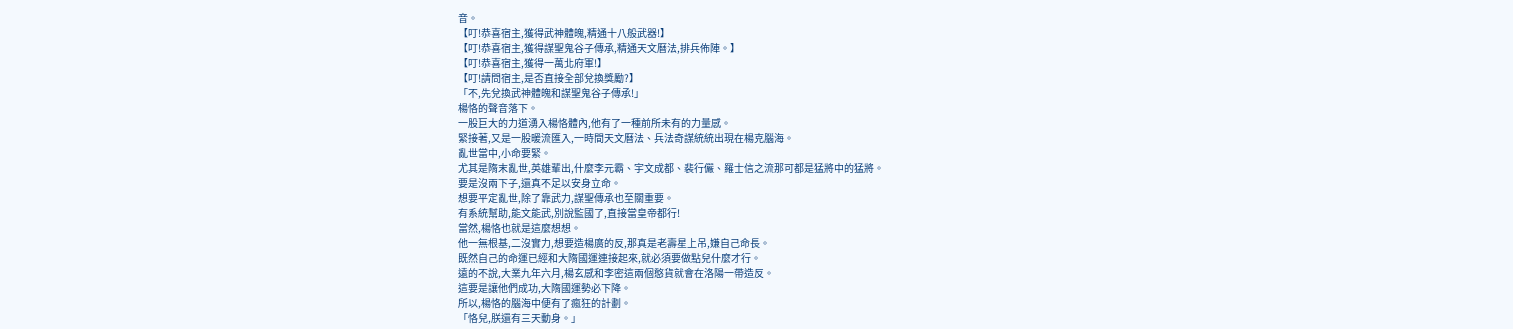音。
【叮!恭喜宿主,獲得武神體魄,精通十八般武器!】
【叮!恭喜宿主,獲得謀聖鬼谷子傳承,精通天文曆法,排兵佈陣。】
【叮!恭喜宿主,獲得一萬北府軍!】
【叮!請問宿主,是否直接全部兌換獎勵?】
「不,先兌換武神體魄和謀聖鬼谷子傳承!」
楊恪的聲音落下。
一股巨大的力道湧入楊恪體內,他有了一種前所未有的力量感。
緊接著,又是一股暖流匯入,一時間天文曆法、兵法奇謀統統出現在楊克腦海。
亂世當中,小命要緊。
尤其是隋末亂世,英雄輩出,什麼李元霸、宇文成都、裴行儼、羅士信之流那可都是猛將中的猛將。
要是沒兩下子,還真不足以安身立命。
想要平定亂世,除了靠武力,謀聖傳承也至關重要。
有系統幫助,能文能武,別說監國了,直接當皇帝都行!
當然,楊恪也就是這麼想想。
他一無根基,二沒實力,想要造楊廣的反,那真是老壽星上吊,嫌自己命長。
既然自己的命運已經和大隋國運連接起來,就必須要做點兒什麼才行。
遠的不說,大業九年六月,楊玄感和李密這兩個憨貨就會在洛陽一帶造反。
這要是讓他們成功,大隋國運勢必下降。
所以,楊恪的腦海中便有了瘋狂的計劃。
「恪兒,朕還有三天動身。」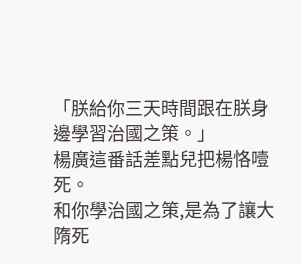「朕給你三天時間跟在朕身邊學習治國之策。」
楊廣這番話差點兒把楊恪噎死。
和你學治國之策,是為了讓大隋死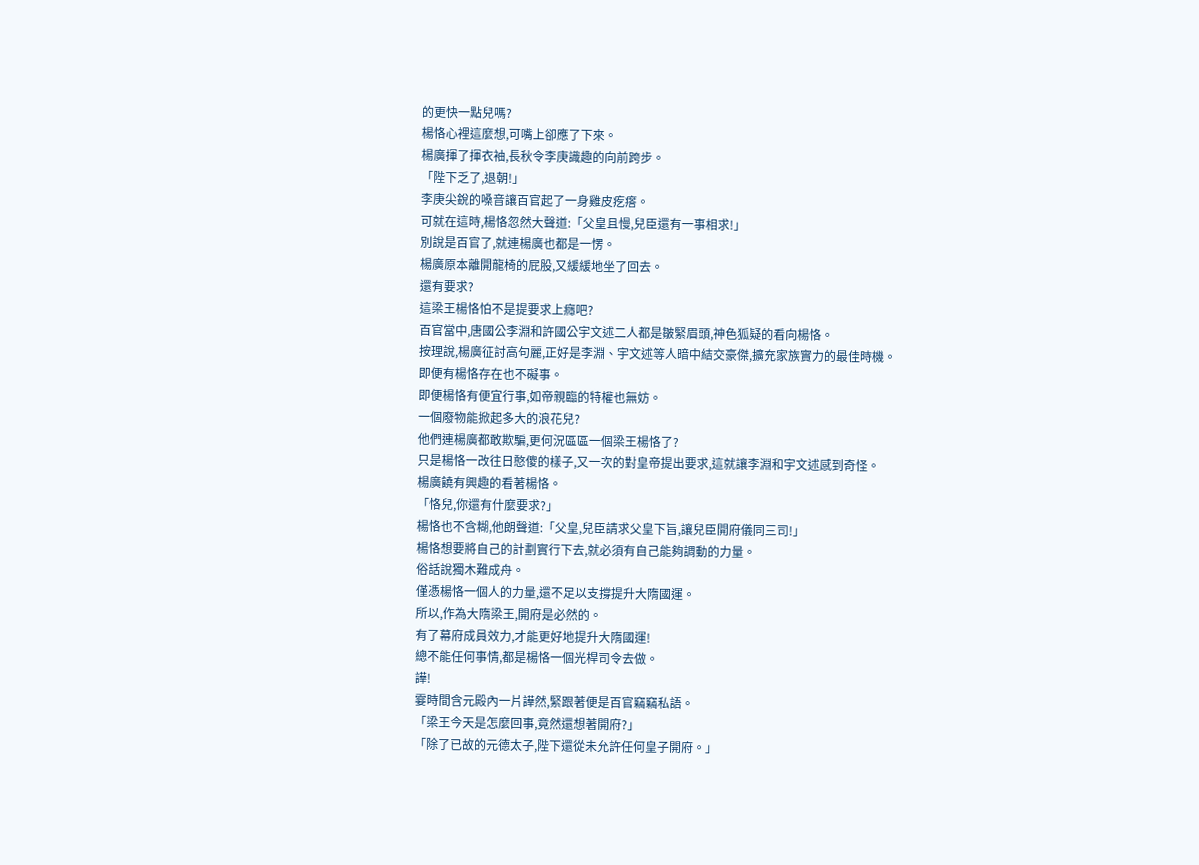的更快一點兒嗎?
楊恪心裡這麼想,可嘴上卻應了下來。
楊廣揮了揮衣袖,長秋令李庚識趣的向前跨步。
「陛下乏了,退朝!」
李庚尖銳的嗓音讓百官起了一身雞皮疙瘩。
可就在這時,楊恪忽然大聲道:「父皇且慢,兒臣還有一事相求!」
別說是百官了,就連楊廣也都是一愣。
楊廣原本離開龍椅的屁股,又緩緩地坐了回去。
還有要求?
這梁王楊恪怕不是提要求上癮吧?
百官當中,唐國公李淵和許國公宇文述二人都是皺緊眉頭,神色狐疑的看向楊恪。
按理說,楊廣征討高句麗,正好是李淵、宇文述等人暗中結交豪傑,擴充家族實力的最佳時機。
即便有楊恪存在也不礙事。
即便楊恪有便宜行事,如帝親臨的特權也無妨。
一個廢物能掀起多大的浪花兒?
他們連楊廣都敢欺騙,更何況區區一個梁王楊恪了?
只是楊恪一改往日憨傻的樣子,又一次的對皇帝提出要求,這就讓李淵和宇文述感到奇怪。
楊廣饒有興趣的看著楊恪。
「恪兒,你還有什麼要求?」
楊恪也不含糊,他朗聲道:「父皇,兒臣請求父皇下旨,讓兒臣開府儀同三司!」
楊恪想要將自己的計劃實行下去,就必須有自己能夠調動的力量。
俗話說獨木難成舟。
僅憑楊恪一個人的力量,還不足以支撐提升大隋國運。
所以,作為大隋梁王,開府是必然的。
有了幕府成員效力,才能更好地提升大隋國運!
總不能任何事情,都是楊恪一個光桿司令去做。
譁!
霎時間含元殿內一片譁然,緊跟著便是百官竊竊私語。
「梁王今天是怎麼回事,竟然還想著開府?」
「除了已故的元德太子,陛下還從未允許任何皇子開府。」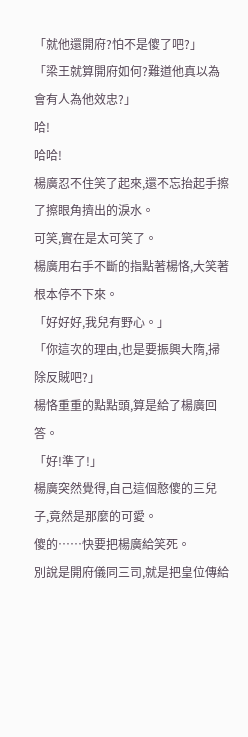「就他還開府?怕不是傻了吧?」
「梁王就算開府如何?難道他真以為會有人為他效忠?」
哈!
哈哈!
楊廣忍不住笑了起來,還不忘抬起手擦了擦眼角擠出的淚水。
可笑,實在是太可笑了。
楊廣用右手不斷的指點著楊恪,大笑著根本停不下來。
「好好好,我兒有野心。」
「你這次的理由,也是要振興大隋,掃除反賊吧?」
楊恪重重的點點頭,算是給了楊廣回答。
「好!準了!」
楊廣突然覺得,自己這個憨傻的三兒子,竟然是那麼的可愛。
傻的……快要把楊廣給笑死。
別說是開府儀同三司,就是把皇位傳給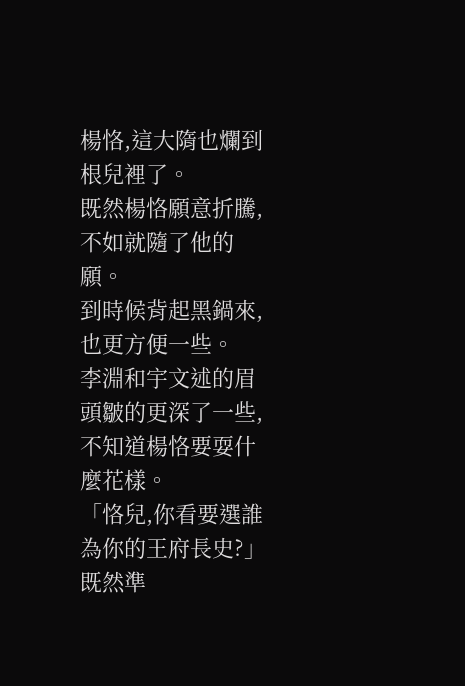楊恪,這大隋也爛到根兒裡了。
既然楊恪願意折騰,不如就隨了他的願。
到時候背起黑鍋來,也更方便一些。
李淵和宇文述的眉頭皺的更深了一些,不知道楊恪要耍什麼花樣。
「恪兒,你看要選誰為你的王府長史?」
既然準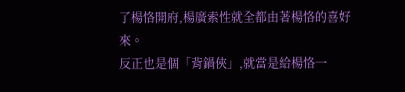了楊恪開府,楊廣索性就全都由著楊恪的喜好來。
反正也是個「背鍋俠」,就當是給楊恪一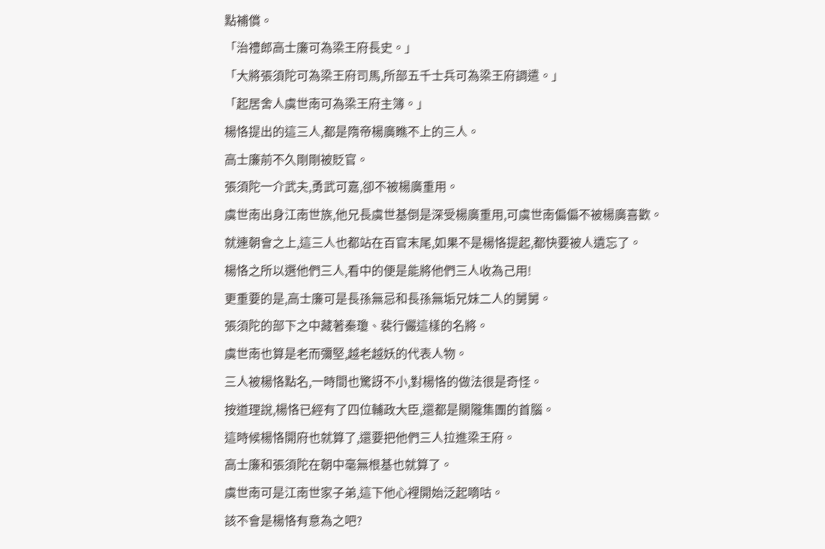點補償。
「治禮郎高士廉可為梁王府長史。」
「大將張須陀可為梁王府司馬,所部五千士兵可為梁王府調遣。」
「起居舍人虞世南可為梁王府主簿。」
楊恪提出的這三人,都是隋帝楊廣瞧不上的三人。
高士廉前不久剛剛被貶官。
張須陀一介武夫,勇武可嘉,卻不被楊廣重用。
虞世南出身江南世族,他兄長虞世基倒是深受楊廣重用,可虞世南偏偏不被楊廣喜歡。
就連朝會之上,這三人也都站在百官末尾,如果不是楊恪提起,都快要被人遺忘了。
楊恪之所以選他們三人,看中的便是能將他們三人收為己用!
更重要的是,高士廉可是長孫無忌和長孫無垢兄妹二人的舅舅。
張須陀的部下之中藏著秦瓊、裴行儼這樣的名將。
虞世南也算是老而彌堅,越老越妖的代表人物。
三人被楊恪點名,一時間也驚訝不小,對楊恪的做法很是奇怪。
按道理說,楊恪已經有了四位輔政大臣,還都是關隴集團的首腦。
這時候楊恪開府也就算了,還要把他們三人拉進梁王府。
高士廉和張須陀在朝中毫無根基也就算了。
虞世南可是江南世家子弟,這下他心裡開始泛起嘀咕。
該不會是楊恪有意為之吧?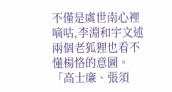不僅是虞世南心裡嘀咕,李淵和宇文述兩個老狐狸也看不懂楊恪的意圖。
「高士廉、張須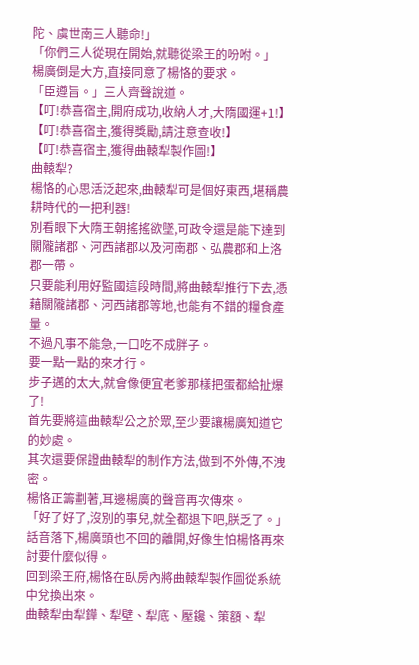陀、虞世南三人聽命!」
「你們三人從現在開始,就聽從梁王的吩咐。」
楊廣倒是大方,直接同意了楊恪的要求。
「臣遵旨。」三人齊聲說道。
【叮!恭喜宿主,開府成功,收納人才,大隋國運+1!】
【叮!恭喜宿主,獲得獎勵,請注意查收!】
【叮!恭喜宿主,獲得曲轅犁製作圖!】
曲轅犁?
楊恪的心思活泛起來,曲轅犁可是個好東西,堪稱農耕時代的一把利器!
別看眼下大隋王朝搖搖欲墜,可政令還是能下達到關隴諸郡、河西諸郡以及河南郡、弘農郡和上洛郡一帶。
只要能利用好監國這段時間,將曲轅犁推行下去,憑藉關隴諸郡、河西諸郡等地,也能有不錯的糧食產量。
不過凡事不能急,一口吃不成胖子。
要一點一點的來才行。
步子邁的太大,就會像便宜老爹那樣把蛋都給扯爆了!
首先要將這曲轅犁公之於眾,至少要讓楊廣知道它的妙處。
其次還要保證曲轅犁的制作方法,做到不外傳,不洩密。
楊恪正籌劃著,耳邊楊廣的聲音再次傳來。
「好了好了,沒別的事兒,就全都退下吧,朕乏了。」
話音落下,楊廣頭也不回的離開,好像生怕楊恪再來討要什麼似得。
回到梁王府,楊恪在臥房內將曲轅犁製作圖從系統中兌換出來。
曲轅犁由犁鏵、犁壁、犁底、壓鑱、策額、犁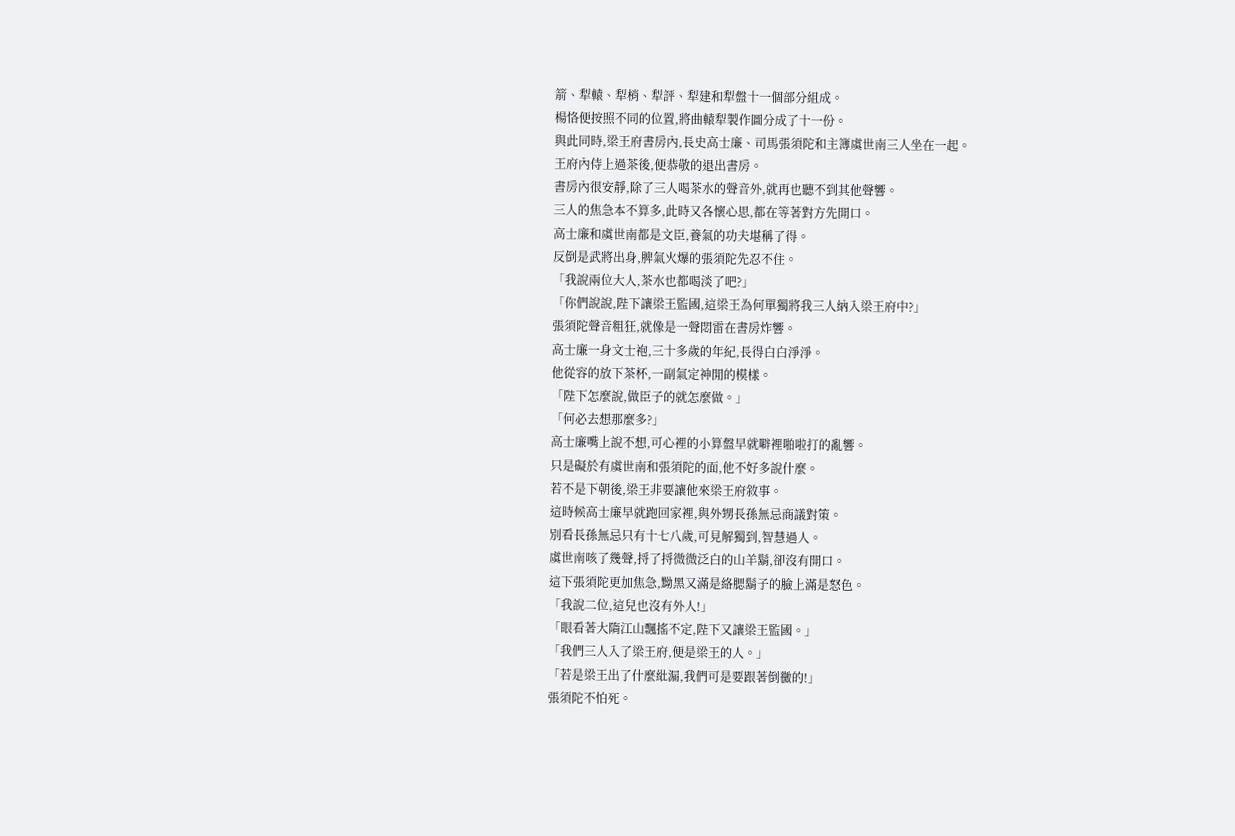箭、犁轅、犁梢、犁評、犁建和犁盤十一個部分組成。
楊恪便按照不同的位置,將曲轅犁製作圖分成了十一份。
與此同時,梁王府書房內,長史高士廉、司馬張須陀和主簿虞世南三人坐在一起。
王府內侍上過茶後,便恭敬的退出書房。
書房內很安靜,除了三人喝茶水的聲音外,就再也聽不到其他聲響。
三人的焦急本不算多,此時又各懷心思,都在等著對方先開口。
高士廉和虞世南都是文臣,養氣的功夫堪稱了得。
反倒是武將出身,脾氣火爆的張須陀先忍不住。
「我說兩位大人,茶水也都喝淡了吧?」
「你們說說,陛下讓梁王監國,這梁王為何單獨將我三人納入梁王府中?」
張須陀聲音粗狂,就像是一聲悶雷在書房炸響。
高士廉一身文士袍,三十多歲的年紀,長得白白淨淨。
他從容的放下茶杯,一副氣定神閒的模樣。
「陛下怎麼說,做臣子的就怎麼做。」
「何必去想那麼多?」
高士廉嘴上說不想,可心裡的小算盤早就噼裡啪啦打的亂響。
只是礙於有虞世南和張須陀的面,他不好多說什麼。
若不是下朝後,梁王非要讓他來梁王府敘事。
這時候高士廉早就跑回家裡,與外甥長孫無忌商議對策。
別看長孫無忌只有十七八歲,可見解獨到,智慧過人。
虞世南咳了幾聲,捋了捋微微泛白的山羊鬍,卻沒有開口。
這下張須陀更加焦急,黝黑又滿是絡腮鬍子的臉上滿是怒色。
「我說二位,這兒也沒有外人!」
「眼看著大隋江山飄搖不定,陛下又讓梁王監國。」
「我們三人入了梁王府,便是梁王的人。」
「若是梁王出了什麼紕漏,我們可是要跟著倒黴的!」
張須陀不怕死。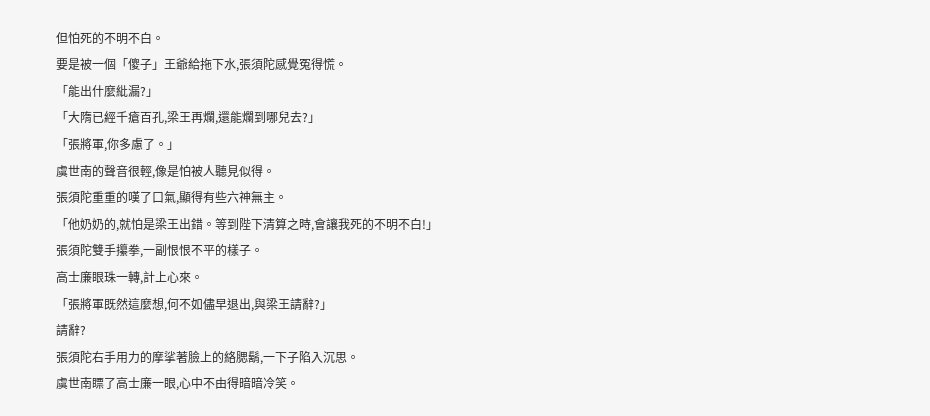但怕死的不明不白。
要是被一個「傻子」王爺給拖下水,張須陀感覺冤得慌。
「能出什麼紕漏?」
「大隋已經千瘡百孔,梁王再爛,還能爛到哪兒去?」
「張將軍,你多慮了。」
虞世南的聲音很輕,像是怕被人聽見似得。
張須陀重重的嘆了口氣,顯得有些六神無主。
「他奶奶的,就怕是梁王出錯。等到陛下清算之時,會讓我死的不明不白!」
張須陀雙手攥拳,一副恨恨不平的樣子。
高士廉眼珠一轉,計上心來。
「張將軍既然這麼想,何不如儘早退出,與梁王請辭?」
請辭?
張須陀右手用力的摩挲著臉上的絡腮鬍,一下子陷入沉思。
虞世南瞟了高士廉一眼,心中不由得暗暗冷笑。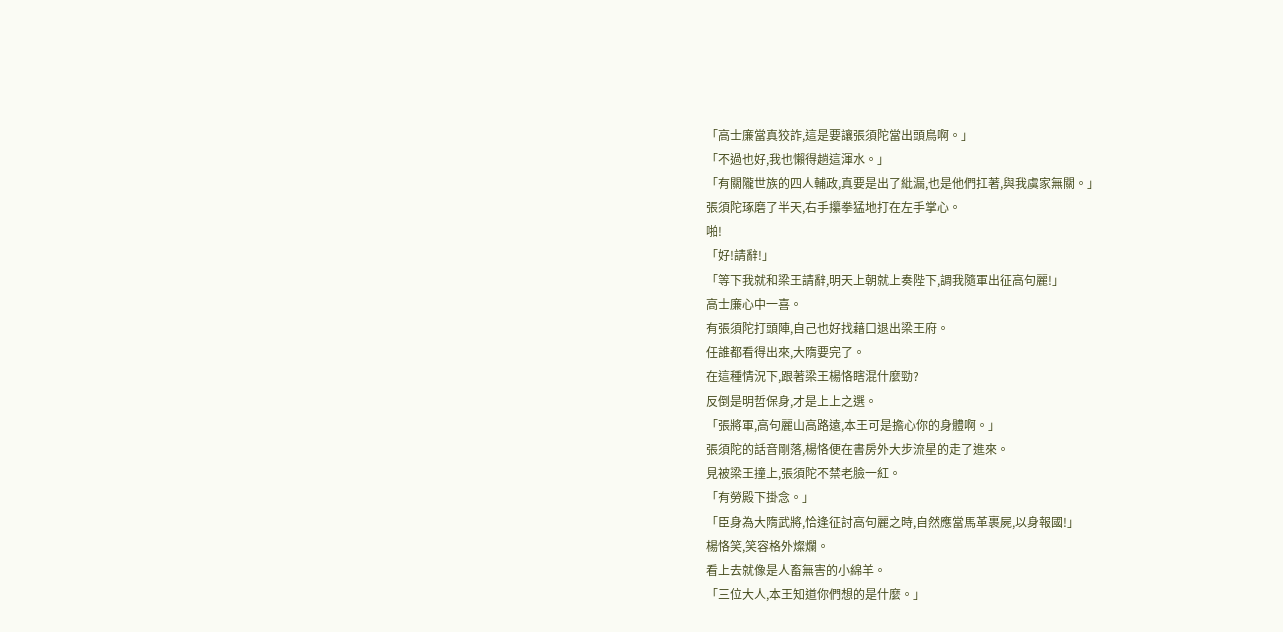「高士廉當真狡詐,這是要讓張須陀當出頭鳥啊。」
「不過也好,我也懶得趟這渾水。」
「有關隴世族的四人輔政,真要是出了紕漏,也是他們扛著,與我虞家無關。」
張須陀琢磨了半天,右手攥拳猛地打在左手掌心。
啪!
「好!請辭!」
「等下我就和梁王請辭,明天上朝就上奏陛下,調我隨軍出征高句麗!」
高士廉心中一喜。
有張須陀打頭陣,自己也好找藉口退出梁王府。
任誰都看得出來,大隋要完了。
在這種情況下,跟著梁王楊恪瞎混什麼勁?
反倒是明哲保身,才是上上之選。
「張將軍,高句麗山高路遠,本王可是擔心你的身體啊。」
張須陀的話音剛落,楊恪便在書房外大步流星的走了進來。
見被梁王撞上,張須陀不禁老臉一紅。
「有勞殿下掛念。」
「臣身為大隋武將,恰逢征討高句麗之時,自然應當馬革裹屍,以身報國!」
楊恪笑,笑容格外燦爛。
看上去就像是人畜無害的小綿羊。
「三位大人,本王知道你們想的是什麼。」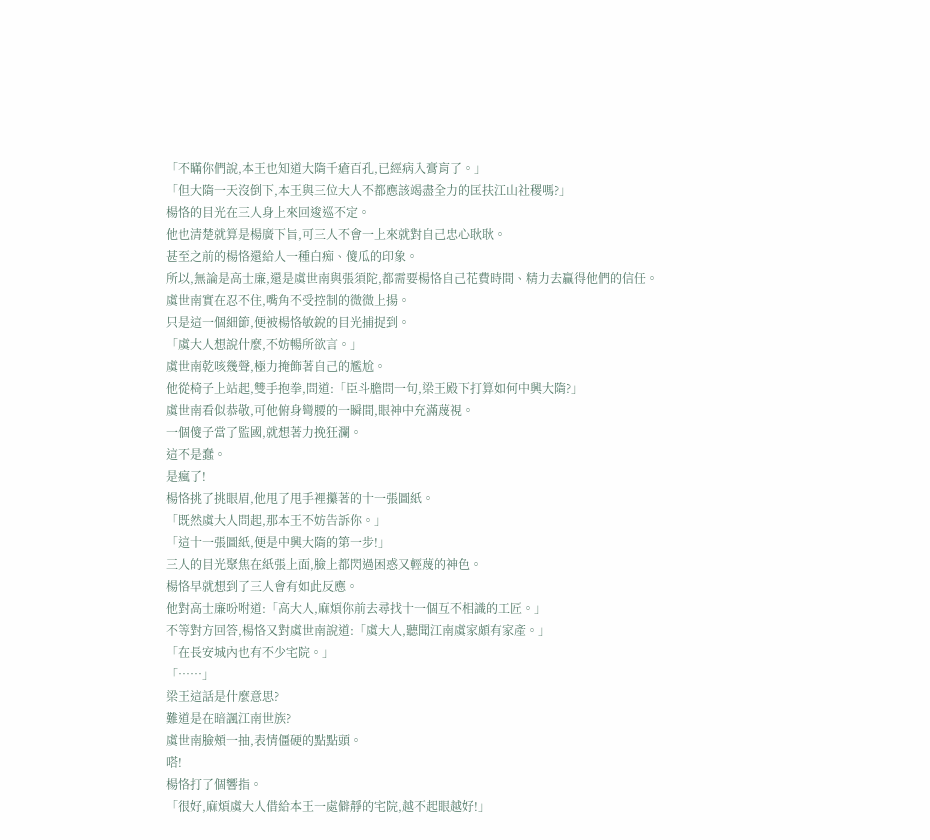「不瞞你們說,本王也知道大隋千瘡百孔,已經病入膏肓了。」
「但大隋一天沒倒下,本王與三位大人不都應該竭盡全力的匡扶江山社稷嗎?」
楊恪的目光在三人身上來回逡巡不定。
他也清楚就算是楊廣下旨,可三人不會一上來就對自己忠心耿耿。
甚至之前的楊恪還給人一種白痴、傻瓜的印象。
所以,無論是高士廉,還是虞世南與張須陀,都需要楊恪自己花費時間、精力去贏得他們的信任。
虞世南實在忍不住,嘴角不受控制的微微上揚。
只是這一個細節,便被楊恪敏銳的目光捕捉到。
「虞大人想說什麼,不妨暢所欲言。」
虞世南乾咳幾聲,極力掩飾著自己的尷尬。
他從椅子上站起,雙手抱拳,問道:「臣斗膽問一句,梁王殿下打算如何中興大隋?」
虞世南看似恭敬,可他俯身彎腰的一瞬間,眼神中充滿蔑視。
一個傻子當了監國,就想著力挽狂瀾。
這不是蠢。
是瘋了!
楊恪挑了挑眼眉,他甩了甩手裡攥著的十一張圖紙。
「既然虞大人問起,那本王不妨告訴你。」
「這十一張圖紙,便是中興大隋的第一步!」
三人的目光聚焦在紙張上面,臉上都閃過困惑又輕蔑的神色。
楊恪早就想到了三人會有如此反應。
他對高士廉吩咐道:「高大人,麻煩你前去尋找十一個互不相識的工匠。」
不等對方回答,楊恪又對虞世南說道:「虞大人,聽聞江南虞家頗有家產。」
「在長安城內也有不少宅院。」
「……」
梁王這話是什麼意思?
難道是在暗諷江南世族?
虞世南臉頰一抽,表情僵硬的點點頭。
嗒!
楊恪打了個響指。
「很好,麻煩虞大人借給本王一處僻靜的宅院,越不起眼越好!」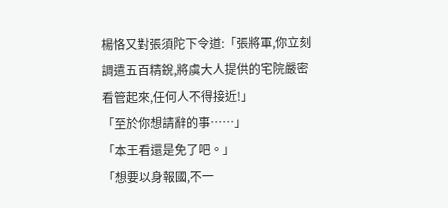楊恪又對張須陀下令道:「張將軍,你立刻調遣五百精銳,將虞大人提供的宅院嚴密看管起來,任何人不得接近!」
「至於你想請辭的事……」
「本王看還是免了吧。」
「想要以身報國,不一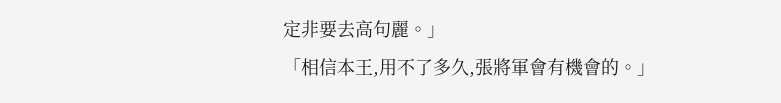定非要去高句麗。」
「相信本王,用不了多久,張將軍會有機會的。」